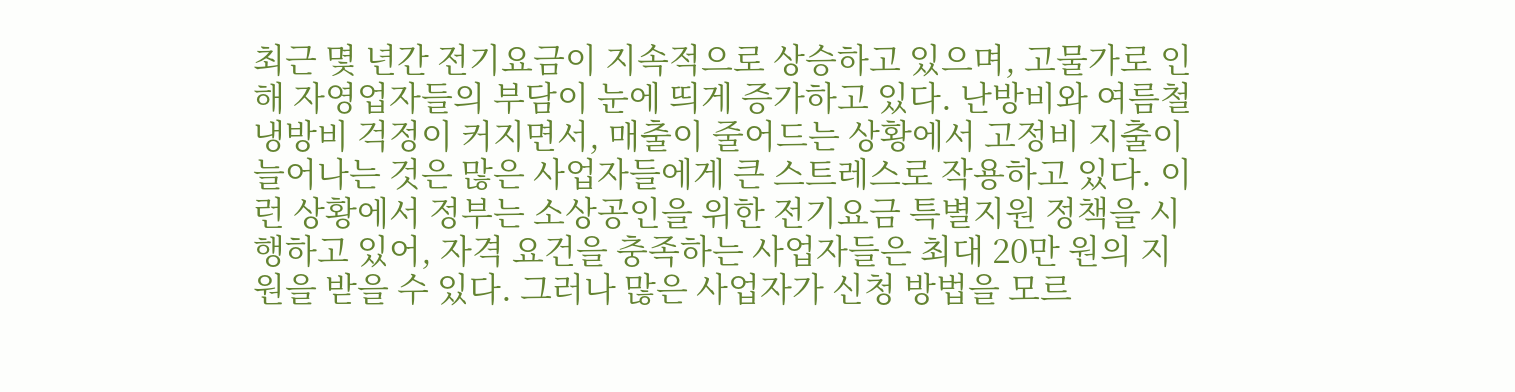최근 몇 년간 전기요금이 지속적으로 상승하고 있으며, 고물가로 인해 자영업자들의 부담이 눈에 띄게 증가하고 있다. 난방비와 여름철 냉방비 걱정이 커지면서, 매출이 줄어드는 상황에서 고정비 지출이 늘어나는 것은 많은 사업자들에게 큰 스트레스로 작용하고 있다. 이런 상황에서 정부는 소상공인을 위한 전기요금 특별지원 정책을 시행하고 있어, 자격 요건을 충족하는 사업자들은 최대 20만 원의 지원을 받을 수 있다. 그러나 많은 사업자가 신청 방법을 모르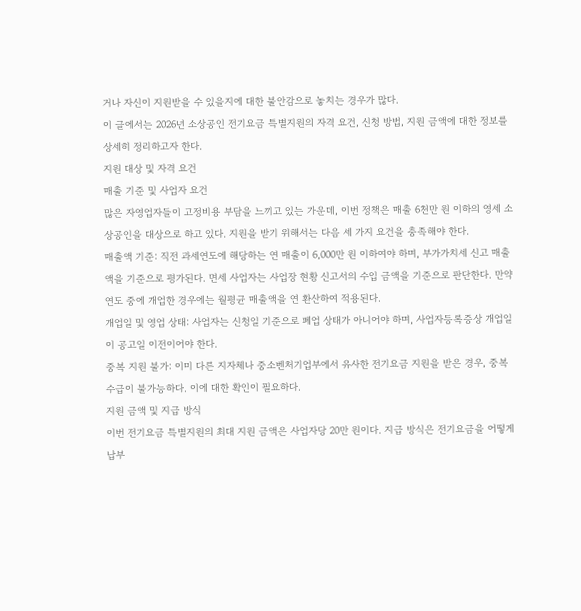거나 자신이 지원받을 수 있을지에 대한 불안감으로 놓치는 경우가 많다.
이 글에서는 2026년 소상공인 전기요금 특별지원의 자격 요건, 신청 방법, 지원 금액에 대한 정보를 상세히 정리하고자 한다.
지원 대상 및 자격 요건
매출 기준 및 사업자 요건
많은 자영업자들이 고정비용 부담을 느끼고 있는 가운데, 이번 정책은 매출 6천만 원 이하의 영세 소상공인을 대상으로 하고 있다. 지원을 받기 위해서는 다음 세 가지 요건을 충족해야 한다.
매출액 기준: 직전 과세연도에 해당하는 연 매출이 6,000만 원 이하여야 하며, 부가가치세 신고 매출액을 기준으로 평가된다. 면세 사업자는 사업장 현황 신고서의 수입 금액을 기준으로 판단한다. 만약 연도 중에 개업한 경우에는 월평균 매출액을 연 환산하여 적용된다.
개업일 및 영업 상태: 사업자는 신청일 기준으로 폐업 상태가 아니어야 하며, 사업자등록증상 개업일이 공고일 이전이어야 한다.
중복 지원 불가: 이미 다른 지자체나 중소벤처기업부에서 유사한 전기요금 지원을 받은 경우, 중복 수급이 불가능하다. 이에 대한 확인이 필요하다.
지원 금액 및 지급 방식
이번 전기요금 특별지원의 최대 지원 금액은 사업자당 20만 원이다. 지급 방식은 전기요금을 어떻게 납부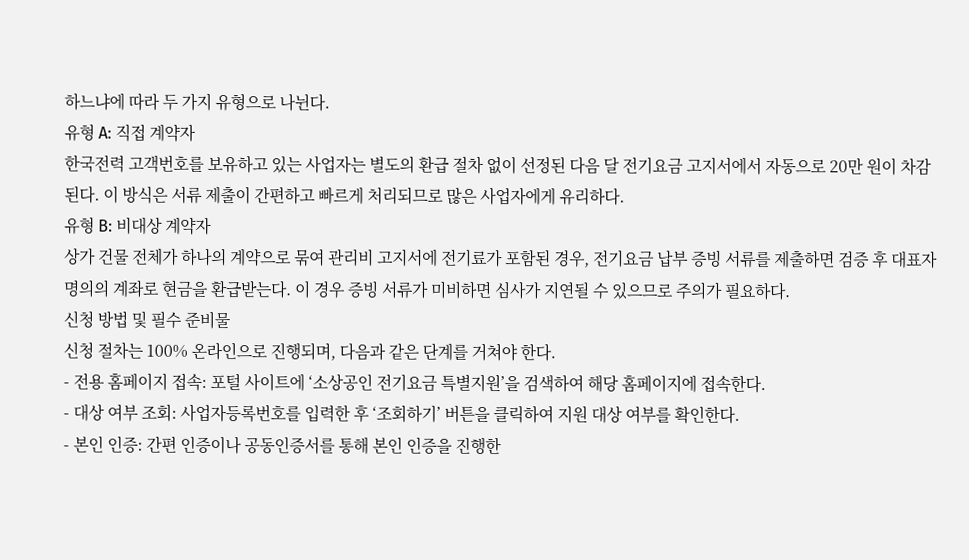하느냐에 따라 두 가지 유형으로 나뉜다.
유형 A: 직접 계약자
한국전력 고객번호를 보유하고 있는 사업자는 별도의 환급 절차 없이 선정된 다음 달 전기요금 고지서에서 자동으로 20만 원이 차감된다. 이 방식은 서류 제출이 간편하고 빠르게 처리되므로 많은 사업자에게 유리하다.
유형 B: 비대상 계약자
상가 건물 전체가 하나의 계약으로 묶여 관리비 고지서에 전기료가 포함된 경우, 전기요금 납부 증빙 서류를 제출하면 검증 후 대표자 명의의 계좌로 현금을 환급받는다. 이 경우 증빙 서류가 미비하면 심사가 지연될 수 있으므로 주의가 필요하다.
신청 방법 및 필수 준비물
신청 절차는 100% 온라인으로 진행되며, 다음과 같은 단계를 거쳐야 한다.
- 전용 홈페이지 접속: 포털 사이트에 ‘소상공인 전기요금 특별지원’을 검색하여 해당 홈페이지에 접속한다.
- 대상 여부 조회: 사업자등록번호를 입력한 후 ‘조회하기’ 버튼을 클릭하여 지원 대상 여부를 확인한다.
- 본인 인증: 간편 인증이나 공동인증서를 통해 본인 인증을 진행한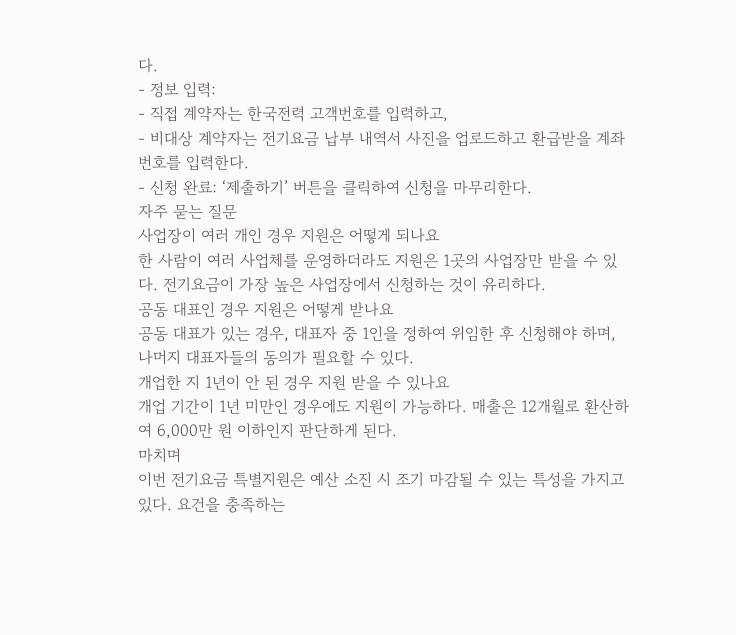다.
- 정보 입력:
- 직접 계약자는 한국전력 고객번호를 입력하고,
- 비대상 계약자는 전기요금 납부 내역서 사진을 업로드하고 환급받을 계좌번호를 입력한다.
- 신청 완료: ‘제출하기’ 버튼을 클릭하여 신청을 마무리한다.
자주 묻는 질문
사업장이 여러 개인 경우 지원은 어떻게 되나요
한 사람이 여러 사업체를 운영하더라도 지원은 1곳의 사업장만 받을 수 있다. 전기요금이 가장 높은 사업장에서 신청하는 것이 유리하다.
공동 대표인 경우 지원은 어떻게 받나요
공동 대표가 있는 경우, 대표자 중 1인을 정하여 위임한 후 신청해야 하며, 나머지 대표자들의 동의가 필요할 수 있다.
개업한 지 1년이 안 된 경우 지원 받을 수 있나요
개업 기간이 1년 미만인 경우에도 지원이 가능하다. 매출은 12개월로 환산하여 6,000만 원 이하인지 판단하게 된다.
마치며
이번 전기요금 특별지원은 예산 소진 시 조기 마감될 수 있는 특성을 가지고 있다. 요건을 충족하는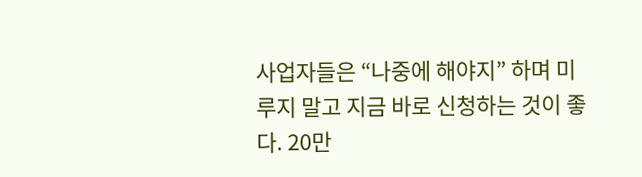사업자들은 “나중에 해야지” 하며 미루지 말고 지금 바로 신청하는 것이 좋다. 20만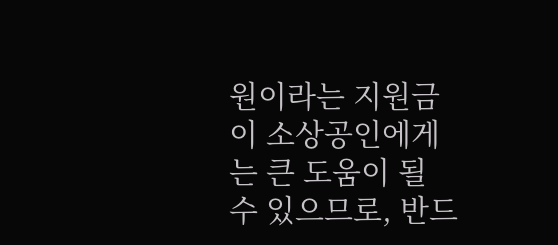원이라는 지원금이 소상공인에게는 큰 도움이 될 수 있으므로, 반드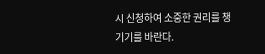시 신청하여 소중한 권리를 챙기기를 바란다.